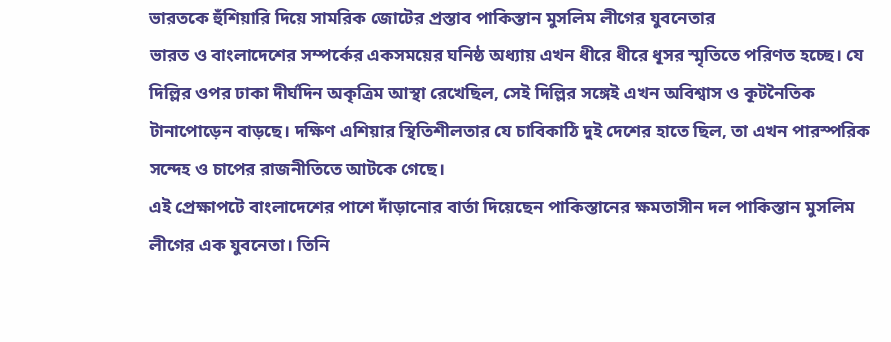ভারতকে হুঁশিয়ারি দিয়ে সামরিক জোটের প্রস্তাব পাকিস্তান মুসলিম লীগের যুবনেতার
ভারত ও বাংলাদেশের সম্পর্কের একসময়ের ঘনিষ্ঠ অধ্যায় এখন ধীরে ধীরে ধূসর স্মৃতিতে পরিণত হচ্ছে। যে দিল্লির ওপর ঢাকা দীর্ঘদিন অকৃত্রিম আস্থা রেখেছিল, সেই দিল্লির সঙ্গেই এখন অবিশ্বাস ও কূটনৈতিক টানাপোড়েন বাড়ছে। দক্ষিণ এশিয়ার স্থিতিশীলতার যে চাবিকাঠি দুই দেশের হাতে ছিল, তা এখন পারস্পরিক সন্দেহ ও চাপের রাজনীতিতে আটকে গেছে।
এই প্রেক্ষাপটে বাংলাদেশের পাশে দাঁড়ানোর বার্তা দিয়েছেন পাকিস্তানের ক্ষমতাসীন দল পাকিস্তান মুসলিম লীগের এক যুবনেতা। তিনি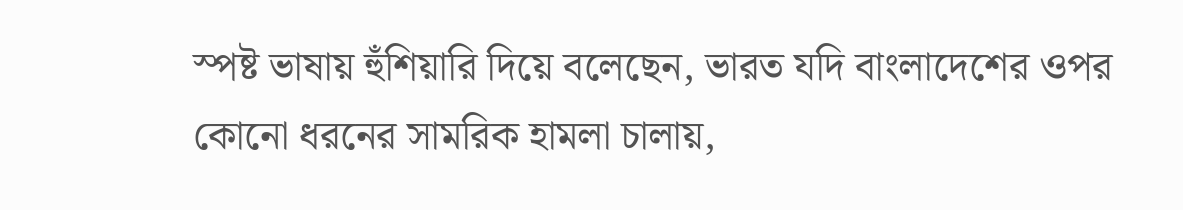স্পষ্ট ভাষায় হুঁশিয়ারি দিয়ে বলেছেন, ভারত যদি বাংলাদেশের ওপর কোনো ধরনের সামরিক হামলা চালায়,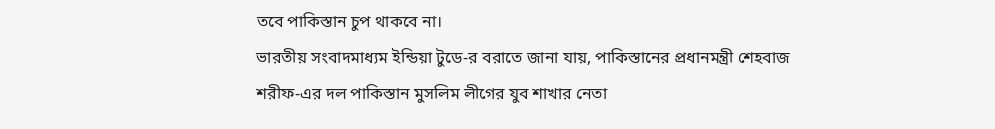তবে পাকিস্তান চুপ থাকবে না।
ভারতীয় সংবাদমাধ্যম ইন্ডিয়া টুডে-র বরাতে জানা যায়, পাকিস্তানের প্রধানমন্ত্রী শেহবাজ শরীফ-এর দল পাকিস্তান মুসলিম লীগের যুব শাখার নেতা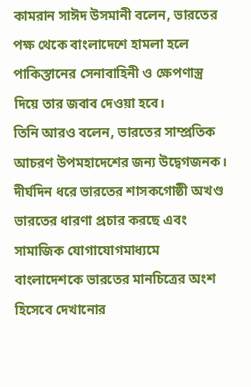কামরান সাঈদ উসমানী বলেন, ভারতের পক্ষ থেকে বাংলাদেশে হামলা হলে পাকিস্তানের সেনাবাহিনী ও ক্ষেপণাস্ত্র দিয়ে তার জবাব দেওয়া হবে।
তিনি আরও বলেন, ভারতের সাম্প্রতিক আচরণ উপমহাদেশের জন্য উদ্বেগজনক। দীর্ঘদিন ধরে ভারতের শাসকগোষ্ঠী অখণ্ড ভারতের ধারণা প্রচার করছে এবং সামাজিক যোগাযোগমাধ্যমে বাংলাদেশকে ভারতের মানচিত্রের অংশ হিসেবে দেখানোর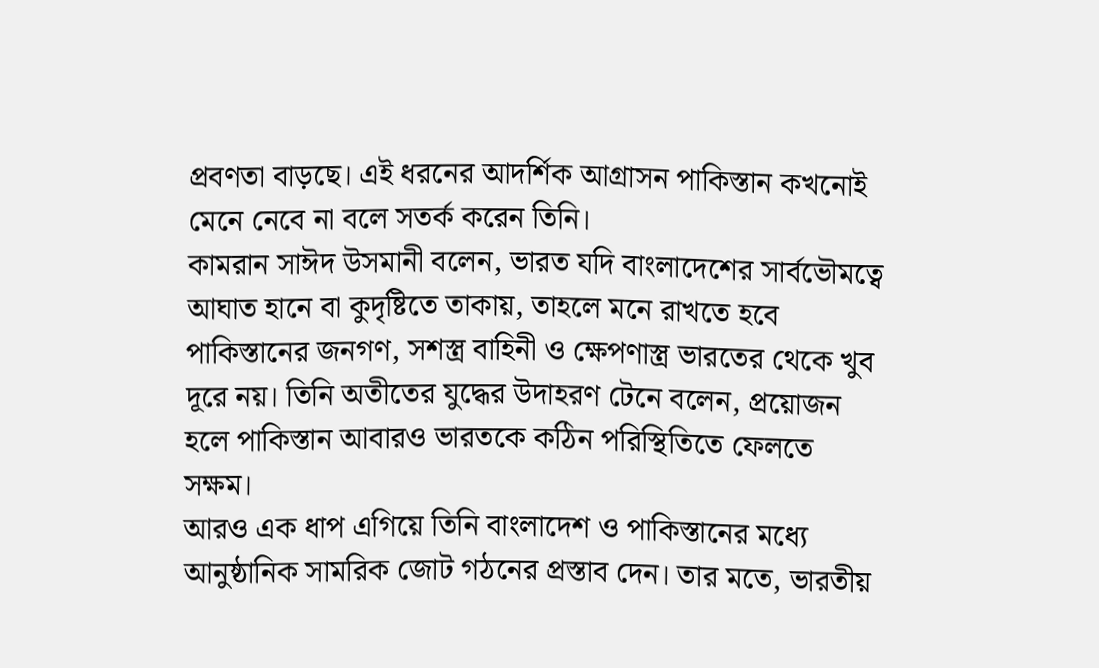প্রবণতা বাড়ছে। এই ধরনের আদর্শিক আগ্রাসন পাকিস্তান কখনোই মেনে নেবে না বলে সতর্ক করেন তিনি।
কামরান সাঈদ উসমানী বলেন, ভারত যদি বাংলাদেশের সার্বভৌমত্বে আঘাত হানে বা কুদৃষ্টিতে তাকায়, তাহলে মনে রাখতে হবে পাকিস্তানের জনগণ, সশস্ত্র বাহিনী ও ক্ষেপণাস্ত্র ভারতের থেকে খুব দূরে নয়। তিনি অতীতের যুদ্ধের উদাহরণ টেনে বলেন, প্রয়োজন হলে পাকিস্তান আবারও ভারতকে কঠিন পরিস্থিতিতে ফেলতে সক্ষম।
আরও এক ধাপ এগিয়ে তিনি বাংলাদেশ ও পাকিস্তানের মধ্যে আনুষ্ঠানিক সামরিক জোট গঠনের প্রস্তাব দেন। তার মতে, ভারতীয়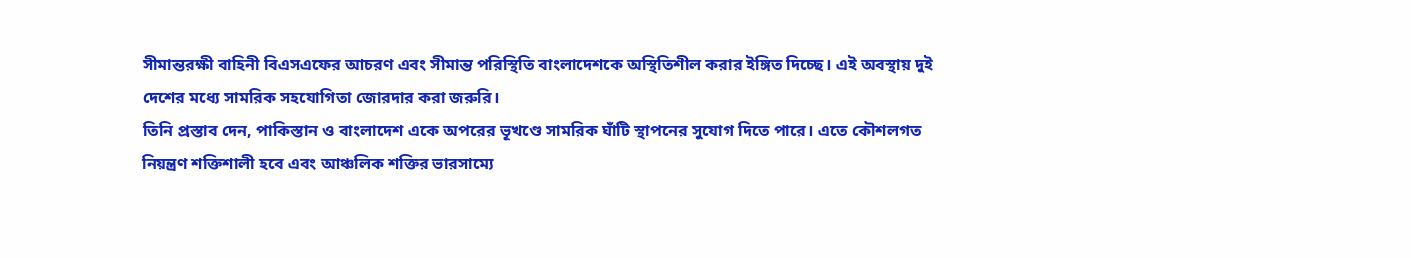সীমান্তরক্ষী বাহিনী বিএসএফের আচরণ এবং সীমান্ত পরিস্থিতি বাংলাদেশকে অস্থিতিশীল করার ইঙ্গিত দিচ্ছে। এই অবস্থায় দুই দেশের মধ্যে সামরিক সহযোগিতা জোরদার করা জরুরি।
তিনি প্রস্তাব দেন, পাকিস্তান ও বাংলাদেশ একে অপরের ভূখণ্ডে সামরিক ঘাঁটি স্থাপনের সুযোগ দিতে পারে। এতে কৌশলগত নিয়ন্ত্রণ শক্তিশালী হবে এবং আঞ্চলিক শক্তির ভারসাম্যে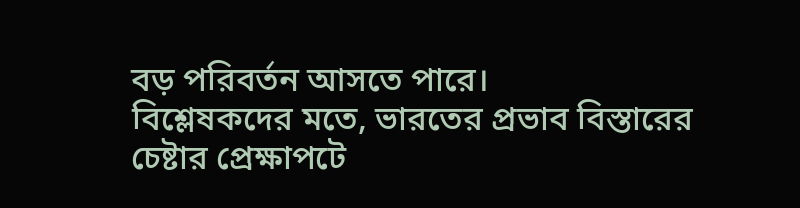বড় পরিবর্তন আসতে পারে।
বিশ্লেষকদের মতে, ভারতের প্রভাব বিস্তারের চেষ্টার প্রেক্ষাপটে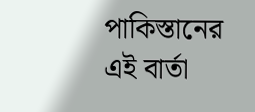পাকিস্তানের এই বার্তা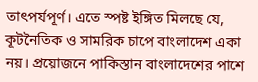তাৎপর্যপূর্ণ। এতে স্পষ্ট ইঙ্গিত মিলছে যে, কূটনৈতিক ও সামরিক চাপে বাংলাদেশ একা নয়। প্রয়োজনে পাকিস্তান বাংলাদেশের পাশে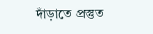দাঁড়াতে প্রস্তুত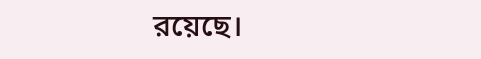রয়েছে।